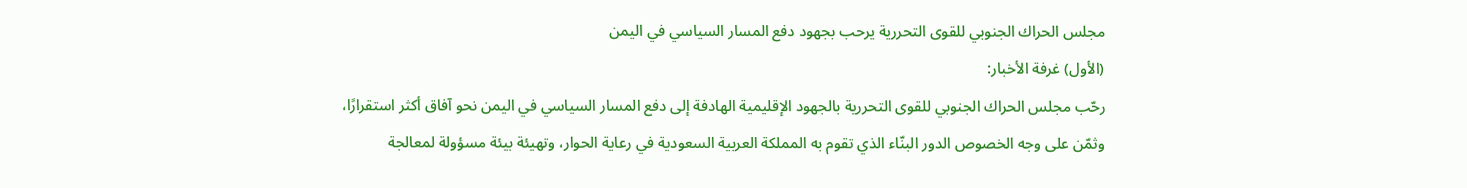مجلس الحراك الجنوبي للقوى التحررية يرحب بجهود دفع المسار السياسي في اليمن
(الأول) غرفة الأخبار:
رحّب مجلس الحراك الجنوبي للقوى التحررية بالجهود الإقليمية الهادفة إلى دفع المسار السياسي في اليمن نحو آفاق أكثر استقرارًا، وثمّن على وجه الخصوص الدور البنّاء الذي تقوم به المملكة العربية السعودية في رعاية الحوار، وتهيئة بيئة مسؤولة لمعالجة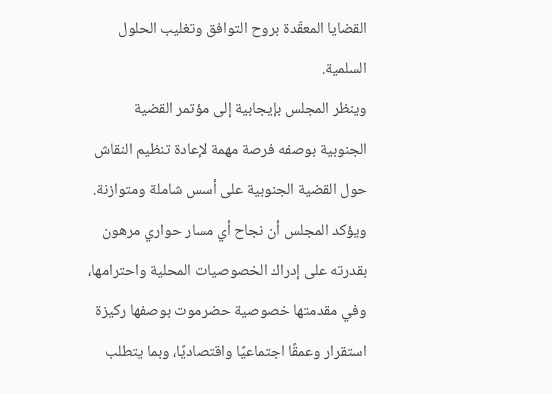القضايا المعقّدة بروح التوافق وتغليب الحلول السلمية.
وينظر المجلس بإيجابية إلى مؤتمر القضية الجنوبية بوصفه فرصة مهمة لإعادة تنظيم النقاش حول القضية الجنوبية على أسس شاملة ومتوازنة.
ويؤكد المجلس أن نجاح أي مسار حواري مرهون بقدرته على إدراك الخصوصيات المحلية واحترامها، وفي مقدمتها خصوصية حضرموت بوصفها ركيزة استقرار وعمقًا اجتماعيًا واقتصاديًا، وبما يتطلب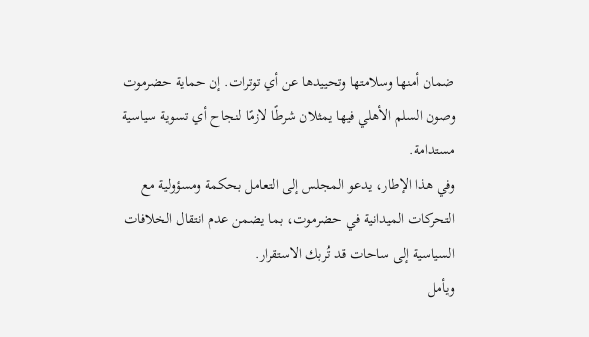ضمان أمنها وسلامتها وتحييدها عن أي توترات. إن حماية حضرموت وصون السلم الأهلي فيها يمثلان شرطًا لازمًا لنجاح أي تسوية سياسية مستدامة.
وفي هذا الإطار، يدعو المجلس إلى التعامل بحكمة ومسؤولية مع التحركات الميدانية في حضرموت، بما يضمن عدم انتقال الخلافات السياسية إلى ساحات قد تُربك الاستقرار.
ويأمل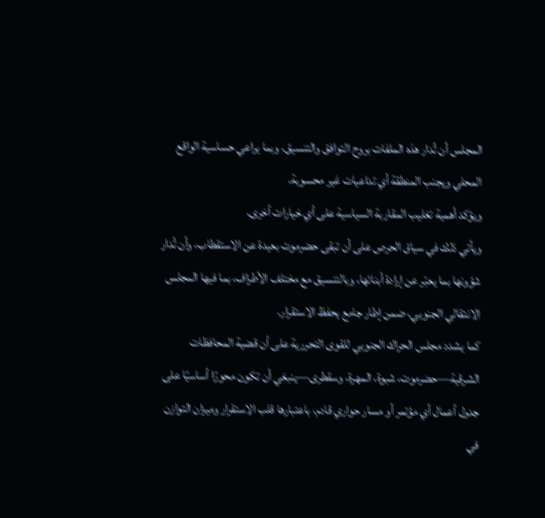المجلس أن تُدار هذه الملفات بروح التوافق والتنسيق، وبما يراعي حساسية الواقع المحلي ويجنب المنطقة أي تداعيات غير محسوبة.
ويؤكد أهمية تغليب المقاربة السياسية على أي خيارات أخرى.
ويأتي ذلك في سياق الحرص على أن تبقى حضرموت بعيدة عن الاستقطاب، وأن تُدار شؤونها بما يعبّر عن إرادة أبنائها، وبالتنسيق مع مختلف الأطراف، بما فيها المجلس الانتقالي الجنوبي، ضمن إطار جامع يحفظ الاستقرار.
كما يشدد مجلس الحراك الجنوبي للقوى التحررية على أن قضية المحافظات الشرقية—حضرموت، شبوة، المهرة، وسقطرى—ينبغي أن تكون محورًا أساسيًا على جدول أعمال أي مؤتمر أو مسار حواري قادم، باعتبارها قلب الاستقرار وميزان التوازن في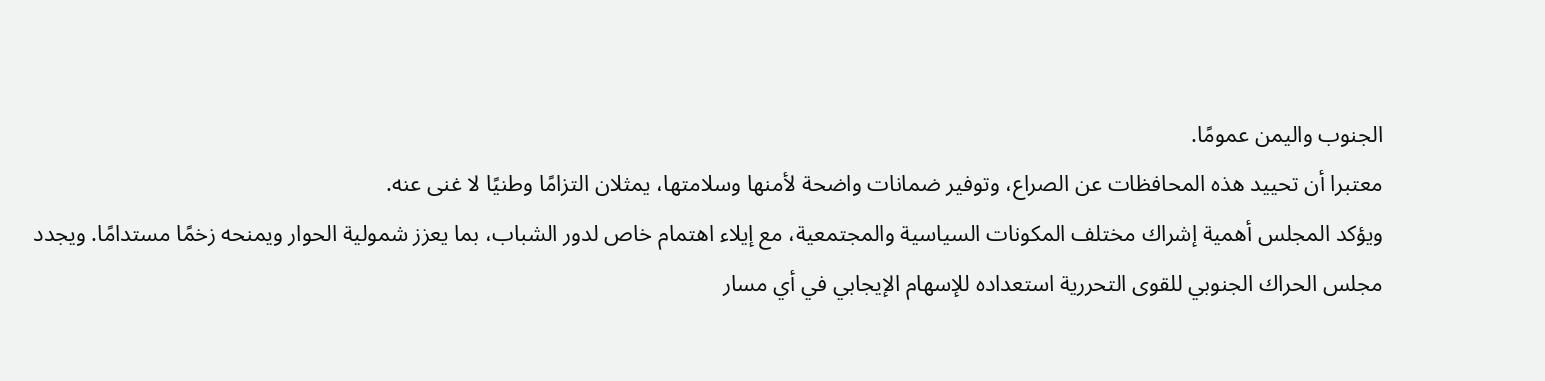الجنوب واليمن عمومًا.
معتبرا أن تحييد هذه المحافظات عن الصراع، وتوفير ضمانات واضحة لأمنها وسلامتها، يمثلان التزامًا وطنيًا لا غنى عنه.
ويؤكد المجلس أهمية إشراك مختلف المكونات السياسية والمجتمعية، مع إيلاء اهتمام خاص لدور الشباب، بما يعزز شمولية الحوار ويمنحه زخمًا مستدامًا. ويجدد مجلس الحراك الجنوبي للقوى التحررية استعداده للإسهام الإيجابي في أي مسار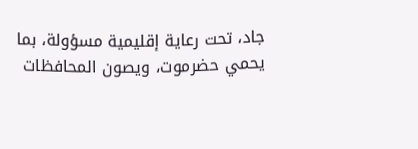جاد، تحت رعاية إقليمية مسؤولة، بما يحمي حضرموت، ويصون المحافظات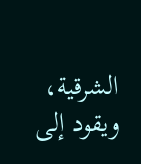الشرقية، ويقود إلى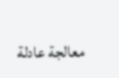معالجة عادلة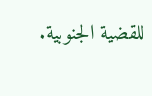للقضية الجنوبية.